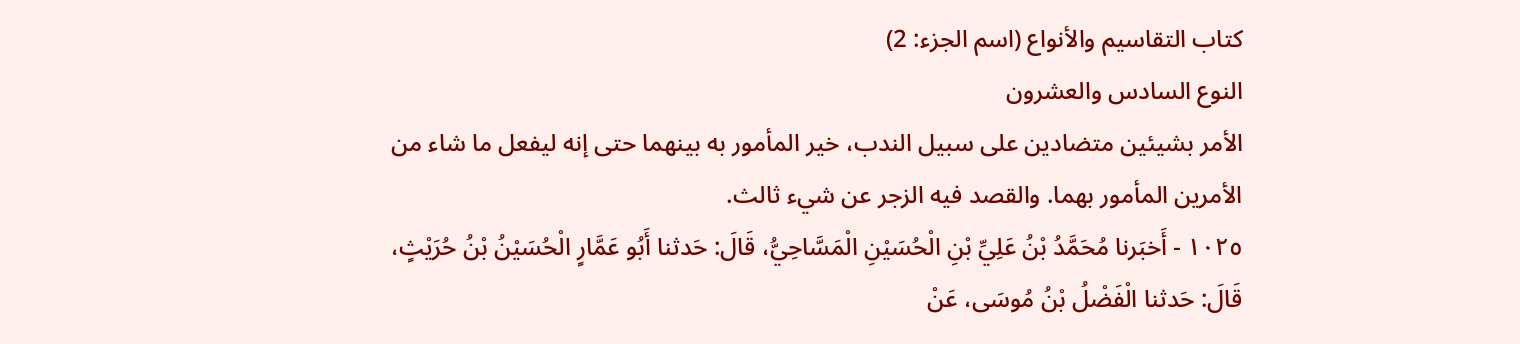كتاب التقاسيم والأنواع (اسم الجزء: 2)
النوع السادس والعشرون
الأمر بشيئين متضادين على سبيل الندب، خير المأمور به بينهما حتى إنه ليفعل ما شاء من الأمرين المأمور بهما. والقصد فيه الزجر عن شيء ثالث.
١٠٢٥ - أَخبَرنا مُحَمَّدُ بْنُ عَلِيِّ بْنِ الْحُسَيْنِ الْمَسَّاحِيُّ، قَالَ: حَدثنا أَبُو عَمَّارٍ الْحُسَيْنُ بْنُ حُرَيْثٍ، قَالَ: حَدثنا الْفَضْلُ بْنُ مُوسَى، عَنْ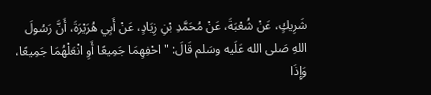شَرِيكٍ، عَنْ شُعْبَةَ، عَنْ مُحَمَّدِ بْنِ زِيَادٍ، عَنْ أَبِي هُرَيْرَةَ، أَنَّ رَسُولَ اللهِ صَلى الله عَلَيه وسَلم قَالَ: "احْفِهِمَا جَمِيعًا أَوِ انْعَلْهُمَا جَمِيعًا، وَإِذَا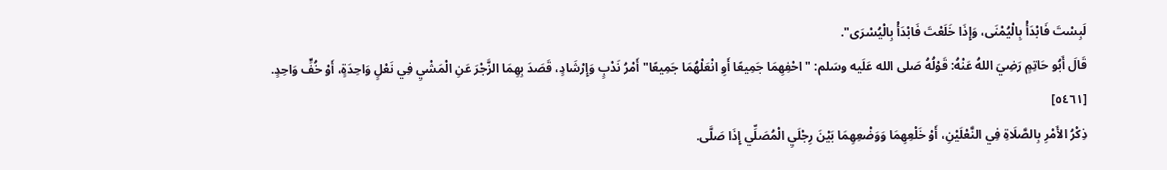لَبِسْتَ فَابْدَأْ بِالْيُمْنَى، وَإِذَا خَلَعْتَ فَابْدَأْ بِالْيُسْرَى".
قَالَ أَبُو حَاتِمٍ رَضِيَ اللهُ عَنْهُ: قَوْلُهُ صَلى الله عَلَيه وسَلم: "احْفِهِمَا جَمِيعًا أَوِ انْعَلْهُمَا جَمِيعًا" أَمْرُ نَدْبٍ وَإِرْشَادٍ، قَصَدَ بِهِمَا الزَّجْرَ عَنِ الْمَشْيِ فِي نَعْلٍ وَاحِدَةٍ، أَوْ خُفٍّ وَاحِدٍ. [٥٤٦١]
ذِكْرُ الأَمْرِ بِالصَّلَاةِ فِي النَّعْلَيْنِ، أَوْ خَلْعِهِمَا وَوَضْعِهِمَا بَيْنَ رِجْلَيِ الْمُصَلِّي إِذَا صَلَّى.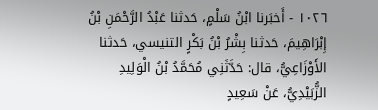١٠٢٦ - أَخبَرنا ابْنُ سَلْمٍ، حَدثنا عَبْدُ الرَّحْمَنِ بْنُ إِبْرَاهِيمَ، حَدثنا بِشْرُ بْنُ بَكْرٍ التنيسي، حَدثنا الأَوْزَاعِيُّ، قال: حَدَّثَنِي مُحَمَّدُ بْنُ الْوَلِيدِ الزُّبَيْدِيُّ، عَنْ سَعِيدٍ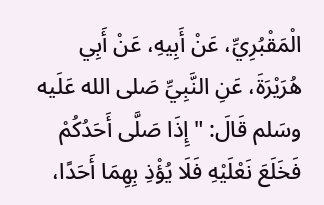الْمَقْبُرِيِّ، عَنْ أَبِيهِ، عَنْ أَبِي هُرَيْرَةَ، عَنِ النَّبِيِّ صَلى الله عَلَيه وسَلم قَالَ: "إِذَا صَلَّى أَحَدُكُمْ فَخَلَعَ نَعْلَيْهِ فَلَا يُؤْذِ بِهِمَا أَحَدًا،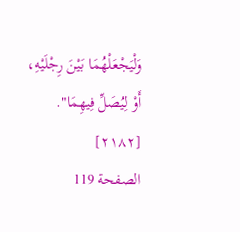وَلْيَجْعَلْهُمَا بَيْنَ رِجْلَيْهِ، أَوْ لِيُصَلِّ فِيهِمَا". [٢١٨٢]
الصفحة 119